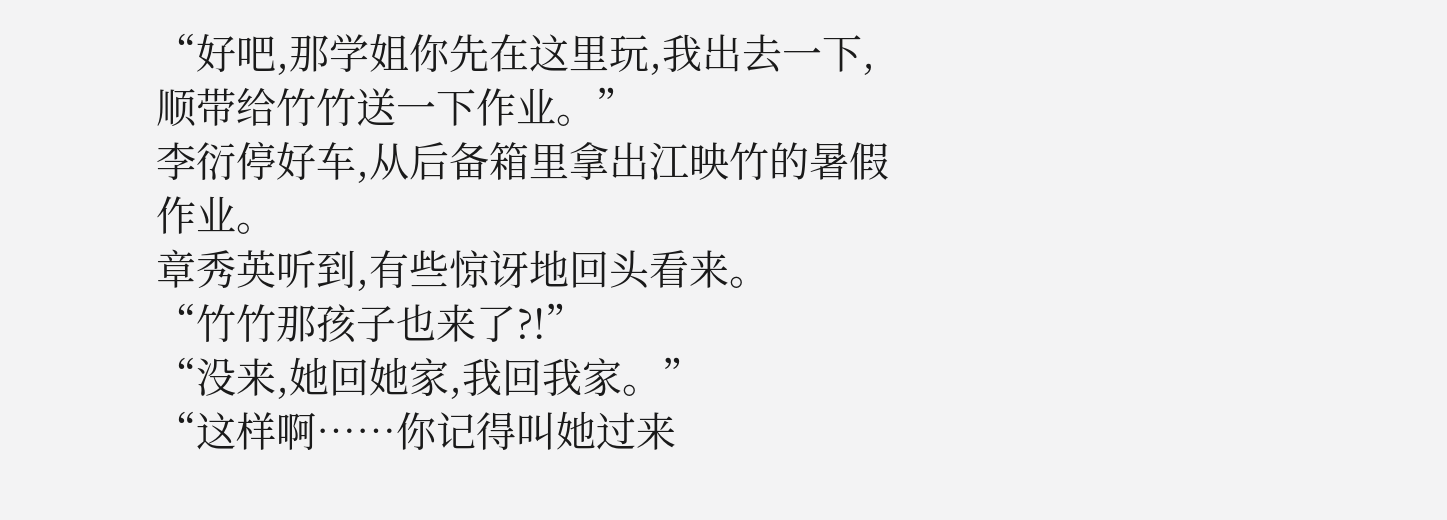“好吧,那学姐你先在这里玩,我出去一下,顺带给竹竹送一下作业。”
李衍停好车,从后备箱里拿出江映竹的暑假作业。
章秀英听到,有些惊讶地回头看来。
“竹竹那孩子也来了?!”
“没来,她回她家,我回我家。”
“这样啊……你记得叫她过来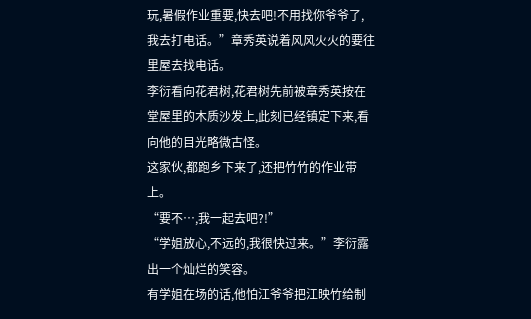玩,暑假作业重要,快去吧!不用找你爷爷了,我去打电话。”章秀英说着风风火火的要往里屋去找电话。
李衍看向花君树,花君树先前被章秀英按在堂屋里的木质沙发上,此刻已经镇定下来,看向他的目光略微古怪。
这家伙,都跑乡下来了,还把竹竹的作业带上。
“要不…,我一起去吧?!”
“学姐放心,不远的,我很快过来。”李衍露出一个灿烂的笑容。
有学姐在场的话,他怕江爷爷把江映竹给制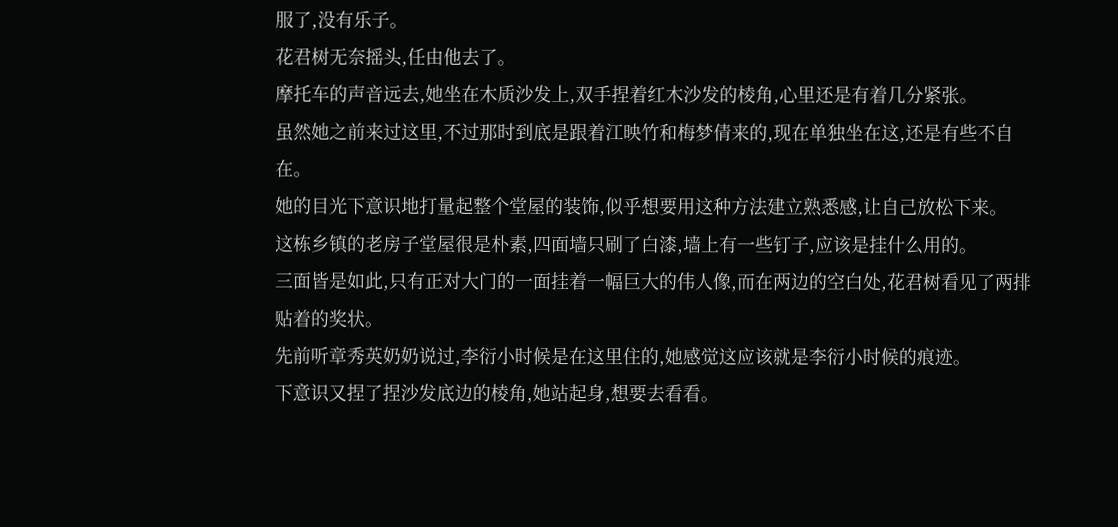服了,没有乐子。
花君树无奈摇头,任由他去了。
摩托车的声音远去,她坐在木质沙发上,双手捏着红木沙发的棱角,心里还是有着几分紧张。
虽然她之前来过这里,不过那时到底是跟着江映竹和梅梦倩来的,现在单独坐在这,还是有些不自在。
她的目光下意识地打量起整个堂屋的装饰,似乎想要用这种方法建立熟悉感,让自己放松下来。
这栋乡镇的老房子堂屋很是朴素,四面墙只刷了白漆,墙上有一些钉子,应该是挂什么用的。
三面皆是如此,只有正对大门的一面挂着一幅巨大的伟人像,而在两边的空白处,花君树看见了两排贴着的奖状。
先前听章秀英奶奶说过,李衍小时候是在这里住的,她感觉这应该就是李衍小时候的痕迹。
下意识又捏了捏沙发底边的棱角,她站起身,想要去看看。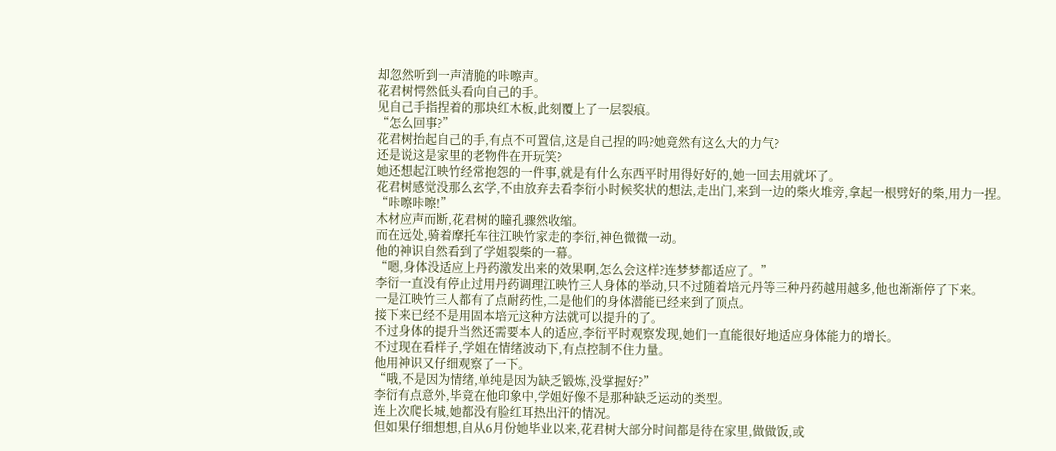却忽然听到一声清脆的咔嚓声。
花君树愕然低头看向自己的手。
见自己手指捏着的那块红木板,此刻覆上了一层裂痕。
“怎么回事?”
花君树抬起自己的手,有点不可置信,这是自己捏的吗?她竟然有这么大的力气?
还是说这是家里的老物件在开玩笑?
她还想起江映竹经常抱怨的一件事,就是有什么东西平时用得好好的,她一回去用就坏了。
花君树感觉没那么玄学,不由放弃去看李衍小时候奖状的想法,走出门,来到一边的柴火堆旁,拿起一根劈好的柴,用力一捏。
“咔嚓咔嚓!”
木材应声而断,花君树的瞳孔骤然收缩。
而在远处,骑着摩托车往江映竹家走的李衍,神色微微一动。
他的神识自然看到了学姐裂柴的一幕。
“嗯,身体没适应上丹药激发出来的效果啊,怎么会这样?连梦梦都适应了。”
李衍一直没有停止过用丹药调理江映竹三人身体的举动,只不过随着培元丹等三种丹药越用越多,他也渐渐停了下来。
一是江映竹三人都有了点耐药性,二是他们的身体潜能已经来到了顶点。
接下来已经不是用固本培元这种方法就可以提升的了。
不过身体的提升当然还需要本人的适应,李衍平时观察发现,她们一直能很好地适应身体能力的增长。
不过现在看样子,学姐在情绪波动下,有点控制不住力量。
他用神识又仔细观察了一下。
“哦,不是因为情绪,单纯是因为缺乏锻炼,没掌握好?”
李衍有点意外,毕竟在他印象中,学姐好像不是那种缺乏运动的类型。
连上次爬长城,她都没有脸红耳热出汗的情况。
但如果仔细想想,自从6月份她毕业以来,花君树大部分时间都是待在家里,做做饭,或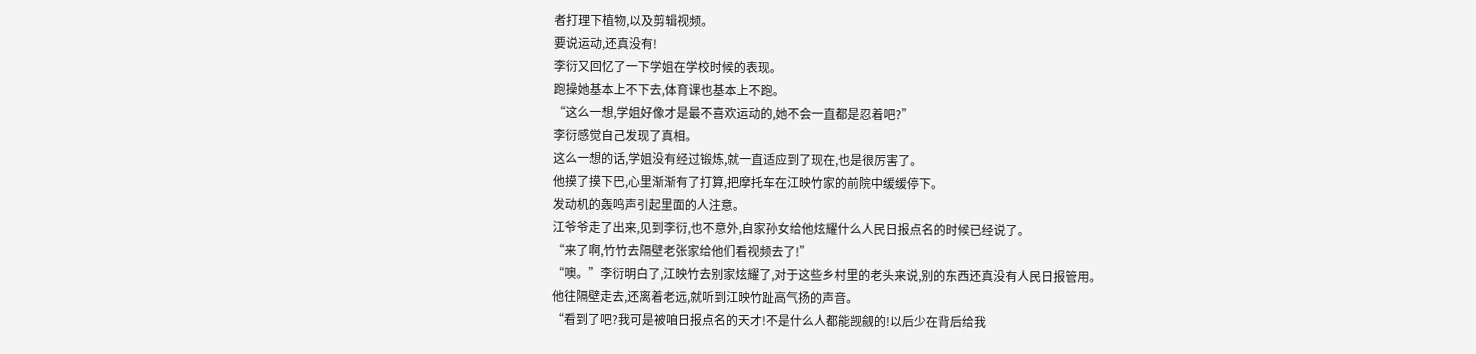者打理下植物,以及剪辑视频。
要说运动,还真没有!
李衍又回忆了一下学姐在学校时候的表现。
跑操她基本上不下去,体育课也基本上不跑。
“这么一想,学姐好像才是最不喜欢运动的,她不会一直都是忍着吧?”
李衍感觉自己发现了真相。
这么一想的话,学姐没有经过锻炼,就一直适应到了现在,也是很厉害了。
他摸了摸下巴,心里渐渐有了打算,把摩托车在江映竹家的前院中缓缓停下。
发动机的轰鸣声引起里面的人注意。
江爷爷走了出来,见到李衍,也不意外,自家孙女给他炫耀什么人民日报点名的时候已经说了。
“来了啊,竹竹去隔壁老张家给他们看视频去了!”
“噢。”李衍明白了,江映竹去别家炫耀了,对于这些乡村里的老头来说,别的东西还真没有人民日报管用。
他往隔壁走去,还离着老远,就听到江映竹趾高气扬的声音。
“看到了吧?我可是被咱日报点名的天才!不是什么人都能觊觎的!以后少在背后给我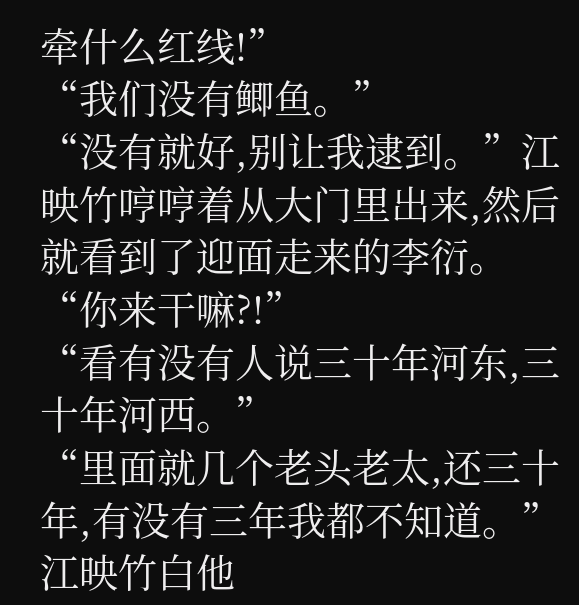牵什么红线!”
“我们没有鲫鱼。”
“没有就好,别让我逮到。”江映竹哼哼着从大门里出来,然后就看到了迎面走来的李衍。
“你来干嘛?!”
“看有没有人说三十年河东,三十年河西。”
“里面就几个老头老太,还三十年,有没有三年我都不知道。”江映竹白他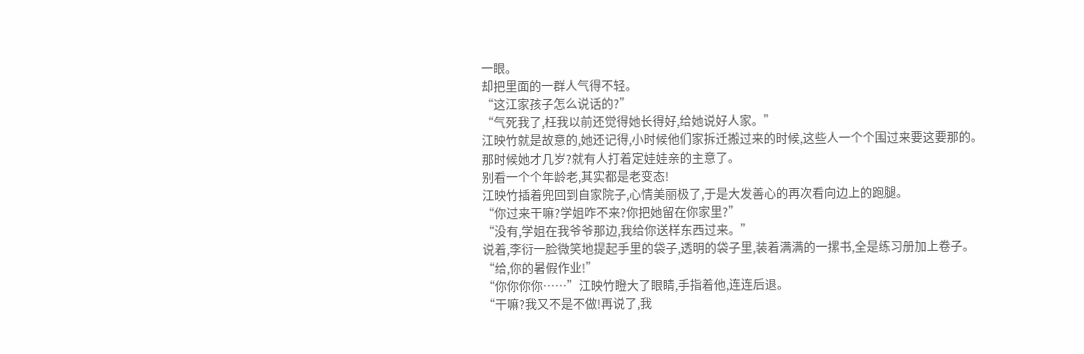一眼。
却把里面的一群人气得不轻。
“这江家孩子怎么说话的?”
“气死我了,枉我以前还觉得她长得好,给她说好人家。”
江映竹就是故意的,她还记得,小时候他们家拆迁搬过来的时候,这些人一个个围过来要这要那的。
那时候她才几岁?就有人打着定娃娃亲的主意了。
别看一个个年龄老,其实都是老变态!
江映竹插着兜回到自家院子,心情美丽极了,于是大发善心的再次看向边上的跑腿。
“你过来干嘛?学姐咋不来?你把她留在你家里?”
“没有,学姐在我爷爷那边,我给你送样东西过来。”
说着,李衍一脸微笑地提起手里的袋子,透明的袋子里,装着满满的一摞书,全是练习册加上卷子。
“给,你的暑假作业!”
“你你你你……”江映竹瞪大了眼睛,手指着他,连连后退。
“干嘛?我又不是不做!再说了,我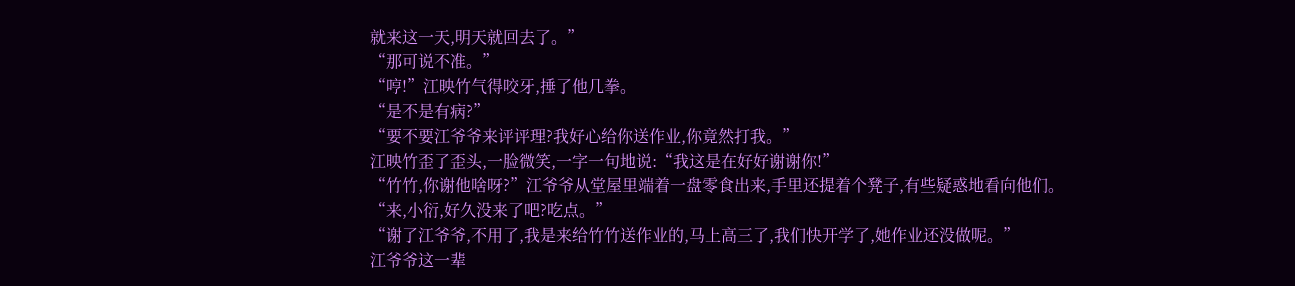就来这一天,明天就回去了。”
“那可说不准。”
“哼!”江映竹气得咬牙,捶了他几拳。
“是不是有病?”
“要不要江爷爷来评评理?我好心给你送作业,你竟然打我。”
江映竹歪了歪头,一脸微笑,一字一句地说:“我这是在好好谢谢你!”
“竹竹,你谢他啥呀?”江爷爷从堂屋里端着一盘零食出来,手里还提着个凳子,有些疑惑地看向他们。
“来,小衍,好久没来了吧?吃点。”
“谢了江爷爷,不用了,我是来给竹竹送作业的,马上高三了,我们快开学了,她作业还没做呢。”
江爷爷这一辈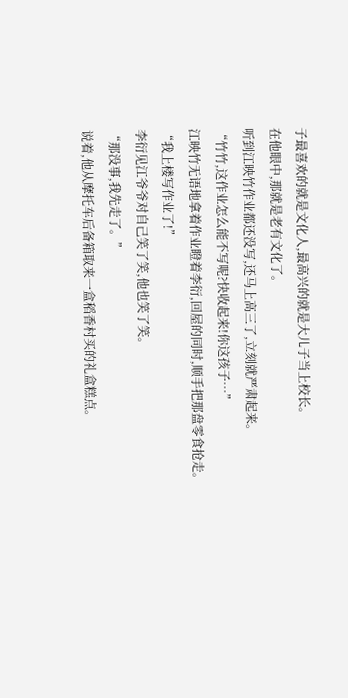子最喜欢的就是文化人,最高兴的就是大儿子当上校长。
在他眼中,那就是老有文化了。
听到江映竹作业都还没写,还马上高三了,立刻就严肃起来。
“竹竹,这作业怎么能不写呢?快收起来!你这孩子…”
江映竹无语地拿着作业瞪着李衍,回屋的同时,顺手把那盘零食抢走。
“我上楼写作业了!”
李衍见江爷爷对自己笑了笑,他也笑了笑。
“那没事,我先走了。”
说着,他从摩托车后备箱取来一盒稻香村买的礼盒糕点。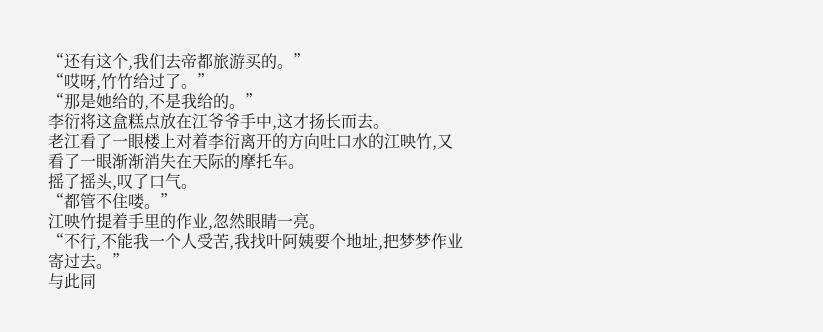“还有这个,我们去帝都旅游买的。”
“哎呀,竹竹给过了。”
“那是她给的,不是我给的。”
李衍将这盒糕点放在江爷爷手中,这才扬长而去。
老江看了一眼楼上对着李衍离开的方向吐口水的江映竹,又看了一眼渐渐消失在天际的摩托车。
摇了摇头,叹了口气。
“都管不住喽。”
江映竹提着手里的作业,忽然眼睛一亮。
“不行,不能我一个人受苦,我找叶阿姨要个地址,把梦梦作业寄过去。”
与此同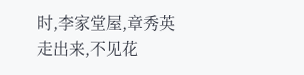时,李家堂屋,章秀英走出来,不见花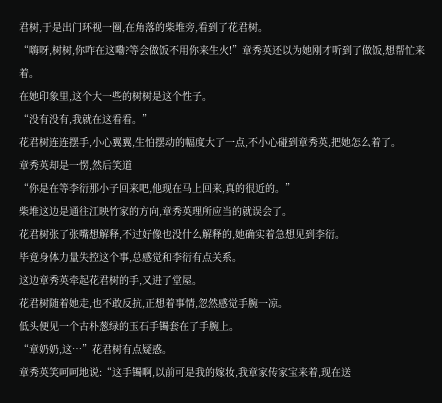君树,于是出门环视一圈,在角落的柴堆旁,看到了花君树。
“嗨呀,树树,你咋在这嘞?等会做饭不用你来生火!”章秀英还以为她刚才听到了做饭,想帮忙来着。
在她印象里,这个大一些的树树是这个性子。
“没有没有,我就在这看看。”
花君树连连摆手,小心翼翼,生怕摆动的幅度大了一点,不小心碰到章秀英,把她怎么着了。
章秀英却是一愣,然后笑道
“你是在等李衍那小子回来吧,他现在马上回来,真的很近的。”
柴堆这边是通往江映竹家的方向,章秀英理所应当的就误会了。
花君树张了张嘴想解释,不过好像也没什么解释的,她确实着急想见到李衍。
毕竟身体力量失控这个事,总感觉和李衍有点关系。
这边章秀英牵起花君树的手,又进了堂屋。
花君树随着她走,也不敢反抗,正想着事情,忽然感觉手腕一凉。
低头便见一个古朴葱绿的玉石手镯套在了手腕上。
“章奶奶,这…”花君树有点疑惑。
章秀英笑呵呵地说:“这手镯啊,以前可是我的嫁妆,我章家传家宝来着,现在送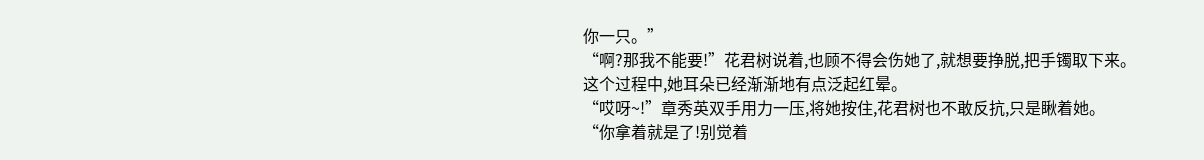你一只。”
“啊?那我不能要!”花君树说着,也顾不得会伤她了,就想要挣脱,把手镯取下来。
这个过程中,她耳朵已经渐渐地有点泛起红晕。
“哎呀~!”章秀英双手用力一压,将她按住,花君树也不敢反抗,只是瞅着她。
“你拿着就是了!别觉着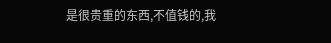是很贵重的东西,不值钱的,我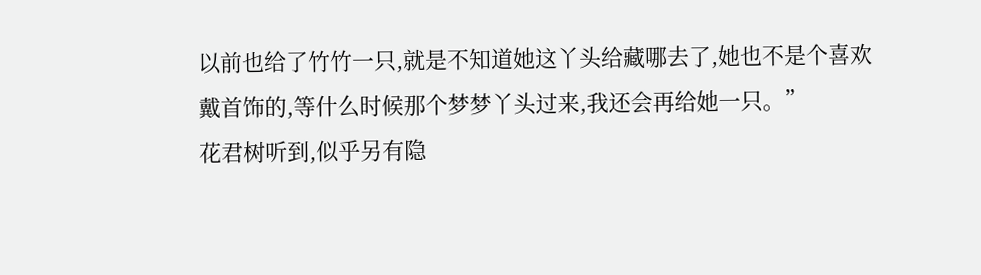以前也给了竹竹一只,就是不知道她这丫头给藏哪去了,她也不是个喜欢戴首饰的,等什么时候那个梦梦丫头过来,我还会再给她一只。”
花君树听到,似乎另有隐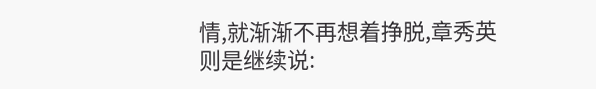情,就渐渐不再想着挣脱,章秀英则是继续说: